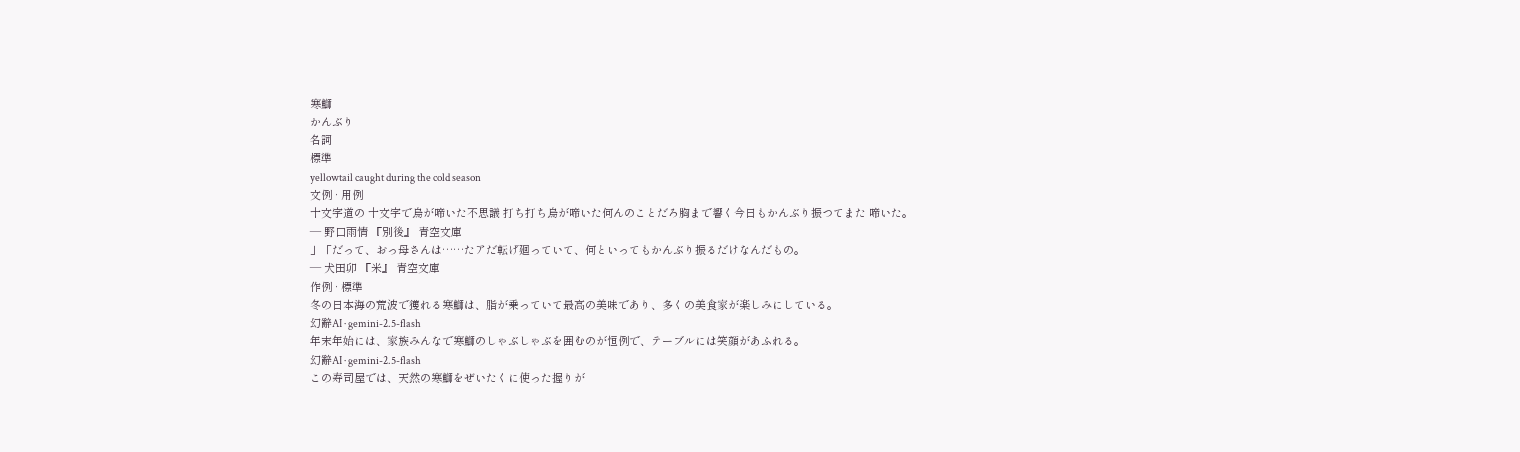寒鰤
かんぶり
名詞
標準
yellowtail caught during the cold season
文例 · 用例
十文字道の 十文字で烏が啼いた不思議 打ち打ち烏が啼いた何んのことだろ胸まで響く今日もかんぶり振つてまた 啼いた。
— 野口雨情 『別後』 青空文庫
」「だって、おっ母さんは……たアだ転げ廻っていて、何といってもかんぶり振るだけなんだもの。
— 犬田卯 『米』 青空文庫
作例 · 標準
冬の日本海の荒波で獲れる寒鰤は、脂が乗っていて最高の美味であり、多くの美食家が楽しみにしている。
幻辭AI · gemini-2.5-flash
年末年始には、家族みんなで寒鰤のしゃぶしゃぶを囲むのが恒例で、テーブルには笑顔があふれる。
幻辭AI · gemini-2.5-flash
この寿司屋では、天然の寒鰤をぜいたくに使った握りが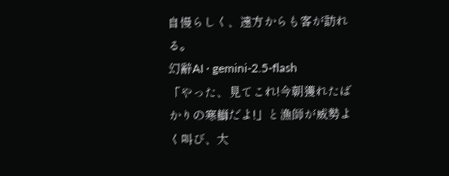自慢らしく、遠方からも客が訪れる。
幻辭AI · gemini-2.5-flash
「やった、見てこれ!今朝獲れたばかりの寒鰤だよ!」と漁師が威勢よく叫び、大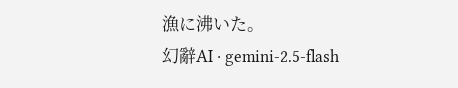漁に沸いた。
幻辭AI · gemini-2.5-flash